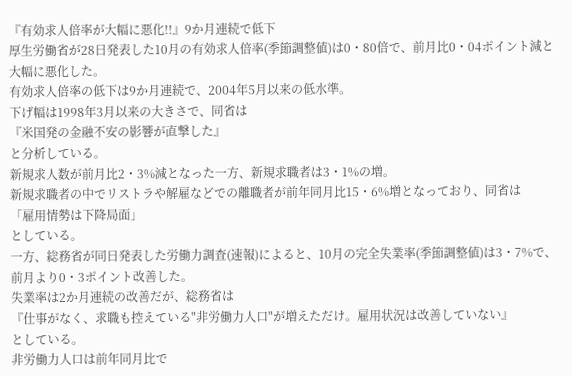『有効求人倍率が大幅に悪化!!』9か月連続で低下
厚生労働省が28日発表した10月の有効求人倍率(季節調整値)は0・80倍で、前月比0・04ポイント減と大幅に悪化した。
有効求人倍率の低下は9か月連続で、2004年5月以来の低水準。
下げ幅は1998年3月以来の大きさで、同省は
『米国発の金融不安の影響が直撃した』
と分析している。
新規求人数が前月比2・3%減となった一方、新規求職者は3・1%の増。
新規求職者の中でリストラや解雇などでの離職者が前年同月比15・6%増となっており、同省は
「雇用情勢は下降局面」
としている。
一方、総務省が同日発表した労働力調査(速報)によると、10月の完全失業率(季節調整値)は3・7%で、前月より0・3ポイント改善した。
失業率は2か月連続の改善だが、総務省は
『仕事がなく、求職も控えている"非労働力人口"が増えただけ。雇用状況は改善していない』
としている。
非労働力人口は前年同月比で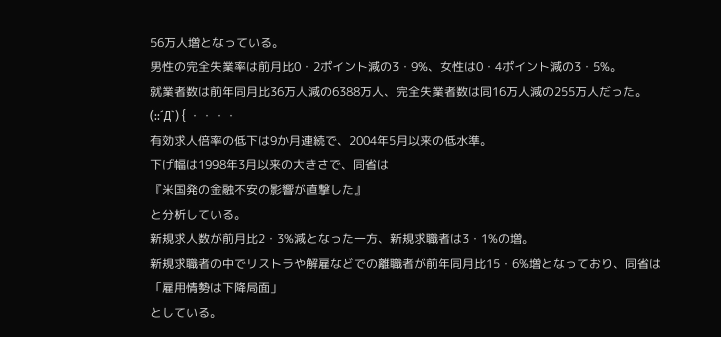56万人増となっている。
男性の完全失業率は前月比0・2ポイント減の3・9%、女性は0・4ポイント減の3・5%。
就業者数は前年同月比36万人減の6388万人、完全失業者数は同16万人減の255万人だった。
(::´Д`) { ・・・・
有効求人倍率の低下は9か月連続で、2004年5月以来の低水準。
下げ幅は1998年3月以来の大きさで、同省は
『米国発の金融不安の影響が直撃した』
と分析している。
新規求人数が前月比2・3%減となった一方、新規求職者は3・1%の増。
新規求職者の中でリストラや解雇などでの離職者が前年同月比15・6%増となっており、同省は
「雇用情勢は下降局面」
としている。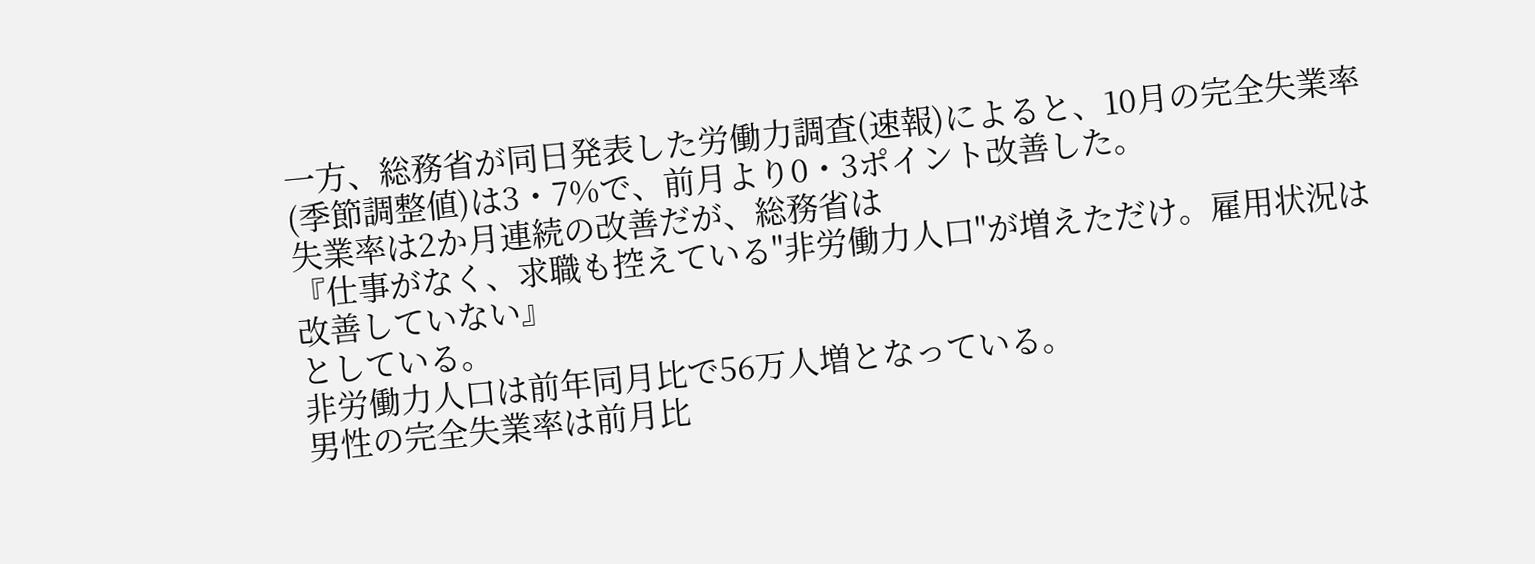一方、総務省が同日発表した労働力調査(速報)によると、10月の完全失業率(季節調整値)は3・7%で、前月より0・3ポイント改善した。
失業率は2か月連続の改善だが、総務省は
『仕事がなく、求職も控えている"非労働力人口"が増えただけ。雇用状況は改善していない』
としている。
非労働力人口は前年同月比で56万人増となっている。
男性の完全失業率は前月比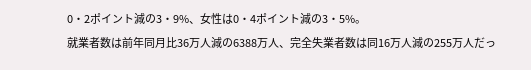0・2ポイント減の3・9%、女性は0・4ポイント減の3・5%。
就業者数は前年同月比36万人減の6388万人、完全失業者数は同16万人減の255万人だっ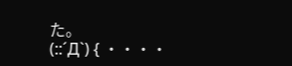た。
(::´Д`) { ・・・・